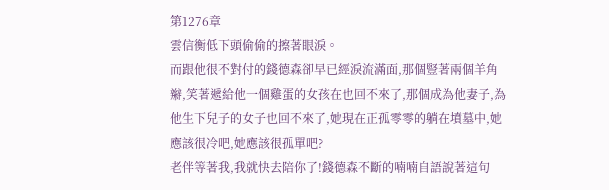第1276章
雲信衡低下頭偷偷的擦著眼淚。
而跟他很不對付的錢德森卻早已經淚流滿面,那個豎著兩個羊角辮,笑著遞給他一個雞蛋的女孩在也回不來了,那個成為他妻子,為他生下兒子的女子也回不來了,她現在正孤零零的躺在墳墓中,她應該很冷吧,她應該很孤單吧?
老伴等著我,我就快去陪你了!錢德森不斷的喃喃自語說著這句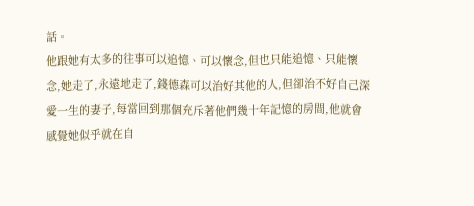話。
他跟她有太多的往事可以追憶、可以懷念,但也只能追憶、只能懷念,她走了,永遠地走了,錢德森可以治好其他的人,但卻治不好自己深愛一生的妻子,每當回到那個充斥著他們幾十年記憶的房間,他就會感覺她似乎就在自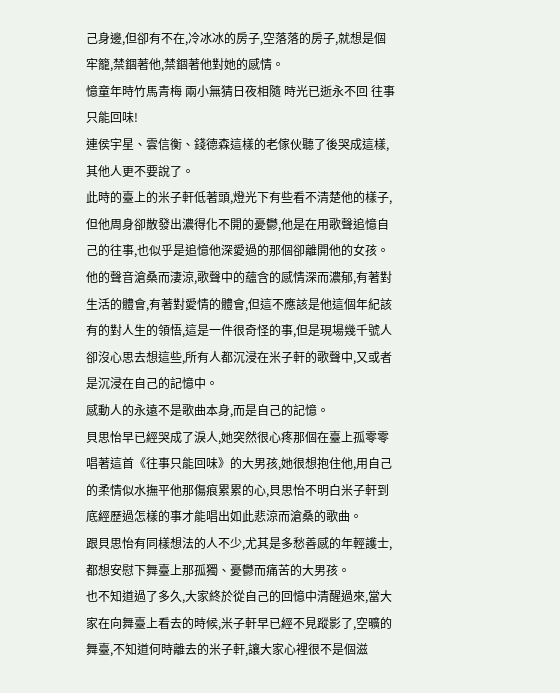己身邊,但卻有不在,冷冰冰的房子,空落落的房子,就想是個牢籠,禁錮著他,禁錮著他對她的感情。
憶童年時竹馬青梅 兩小無猜日夜相隨 時光已逝永不回 往事只能回味!
連侯宇星、雲信衡、錢德森這樣的老傢伙聽了後哭成這樣,其他人更不要說了。
此時的臺上的米子軒低著頭,燈光下有些看不清楚他的樣子,但他周身卻散發出濃得化不開的憂鬱,他是在用歌聲追憶自己的往事,也似乎是追憶他深愛過的那個卻離開他的女孩。
他的聲音滄桑而淒涼,歌聲中的蘊含的感情深而濃郁,有著對生活的體會,有著對愛情的體會,但這不應該是他這個年紀該有的對人生的領悟,這是一件很奇怪的事,但是現場幾千號人卻沒心思去想這些,所有人都沉浸在米子軒的歌聲中,又或者是沉浸在自己的記憶中。
感動人的永遠不是歌曲本身,而是自己的記憶。
貝思怡早已經哭成了淚人,她突然很心疼那個在臺上孤零零唱著這首《往事只能回味》的大男孩,她很想抱住他,用自己的柔情似水撫平他那傷痕累累的心,貝思怡不明白米子軒到底經歷過怎樣的事才能唱出如此悲涼而滄桑的歌曲。
跟貝思怡有同樣想法的人不少,尤其是多愁善感的年輕護士,都想安慰下舞臺上那孤獨、憂鬱而痛苦的大男孩。
也不知道過了多久,大家終於從自己的回憶中清醒過來,當大家在向舞臺上看去的時候,米子軒早已經不見蹤影了,空曠的舞臺,不知道何時離去的米子軒,讓大家心裡很不是個滋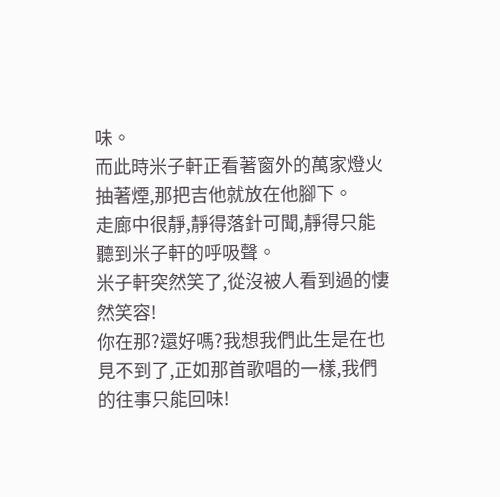味。
而此時米子軒正看著窗外的萬家燈火抽著煙,那把吉他就放在他腳下。
走廊中很靜,靜得落針可聞,靜得只能聽到米子軒的呼吸聲。
米子軒突然笑了,從沒被人看到過的悽然笑容!
你在那?還好嗎?我想我們此生是在也見不到了,正如那首歌唱的一樣,我們的往事只能回味!